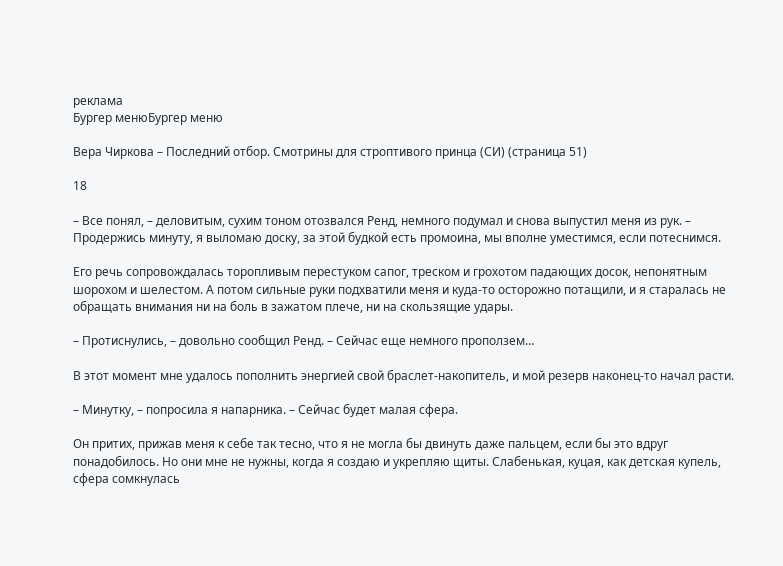реклама
Бургер менюБургер меню

Вера Чиркова – Последний отбор. Смотрины для строптивого принца (СИ) (страница 51)

18

– Все понял, – деловитым, сухим тоном отозвался Ренд, немного подумал и снова выпустил меня из рук. – Продержись минуту, я выломаю доску, за этой будкой есть промоина, мы вполне уместимся, если потеснимся.

Его речь сопровождалась торопливым перестуком сапог, треском и грохотом падающих досок, непонятным шорохом и шелестом. А потом сильные руки подхватили меня и куда-то осторожно потащили, и я старалась не обращать внимания ни на боль в зажатом плече, ни на скользящие удары.

– Протиснулись, – довольно сообщил Ренд. – Сейчас еще немного проползем…

В этот момент мне удалось пополнить энергией свой браслет-накопитель, и мой резерв наконец-то начал расти.

– Минутку, – попросила я напарника. – Сейчас будет малая сфера.

Он притих, прижав меня к себе так тесно, что я не могла бы двинуть даже пальцем, если бы это вдруг понадобилось. Но они мне не нужны, когда я создаю и укрепляю щиты. Слабенькая, куцая, как детская купель, сфера сомкнулась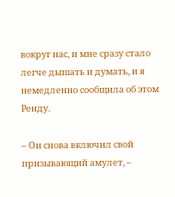вокруг нас, и мне сразу стало легче дышать и думать, и я немедленно сообщила об этом Ренду.

– Он снова включил свой призывающий амулет, –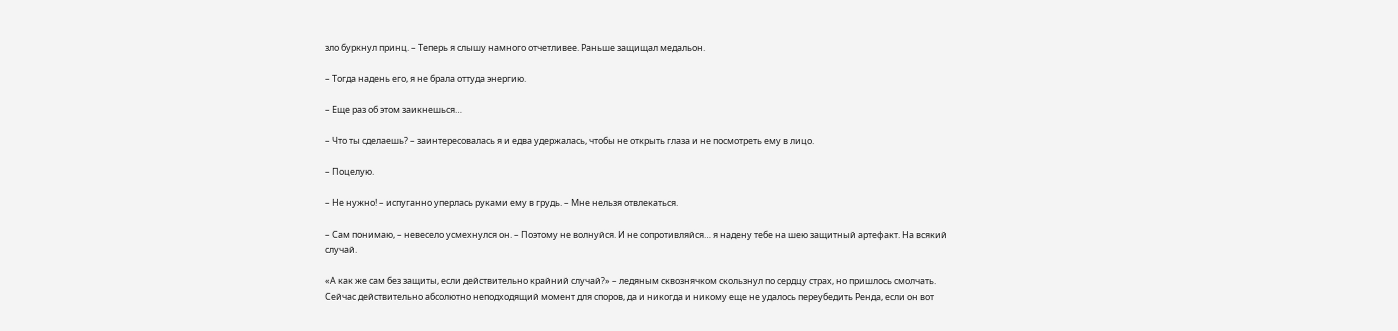зло буркнул принц. – Теперь я слышу намного отчетливее. Раньше защищал медальон.

– Тогда надень его, я не брала оттуда энергию.

– Еще раз об этом заикнешься…

– Что ты сделаешь? – заинтересовалась я и едва удержалась, чтобы не открыть глаза и не посмотреть ему в лицо.

– Поцелую.

– Не нужно! – испуганно уперлась руками ему в грудь. – Мне нельзя отвлекаться.

– Сам понимаю, – невесело усмехнулся он. – Поэтому не волнуйся. И не сопротивляйся… я надену тебе на шею защитный артефакт. На всякий случай.

«А как же сам без защиты, если действительно крайний случай?» – ледяным сквознячком скользнул по сердцу страх, но пришлось смолчать. Сейчас действительно абсолютно неподходящий момент для споров, да и никогда и никому еще не удалось переубедить Ренда, если он вот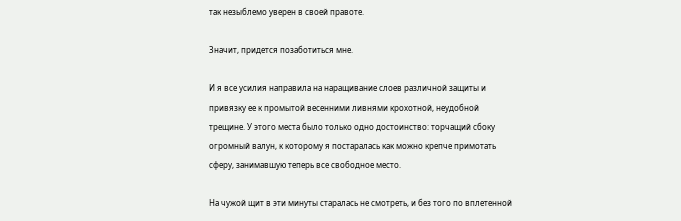так незыблемо уверен в своей правоте.

Значит, придется позаботиться мне.

И я все усилия направила на наращивание слоев различной защиты и привязку ее к промытой весенними ливнями крохотной, неудобной трещине. У этого места было только одно достоинство: торчащий сбоку огромный валун, к которому я постаралась как можно крепче примотать сферу, занимавшую теперь все свободное место.

На чужой щит в эти минуты старалась не смотреть, и без того по вплетенной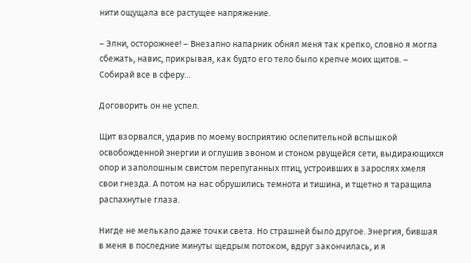нити ощущала все растущее напряжение.

– Элни, осторожнее! – Внезапно напарник обнял меня так крепко, словно я могла сбежать, навис, прикрывая, как будто его тело было крепче моих щитов. – Собирай все в сферу…

Договорить он не успел.

Щит взорвался, ударив по моему восприятию ослепительной вспышкой освобожденной энергии и оглушив звоном и стоном рвущейся сети, выдирающихся опор и заполошным свистом перепуганных птиц, устроивших в зарослях хмеля свои гнезда. А потом на нас обрушились темнота и тишина, и тщетно я таращила распахнутые глаза.

Нигде не мелькало даже точки света. Но страшней было другое. Энергия, бившая в меня в последние минуты щедрым потоком, вдруг закончилась, и я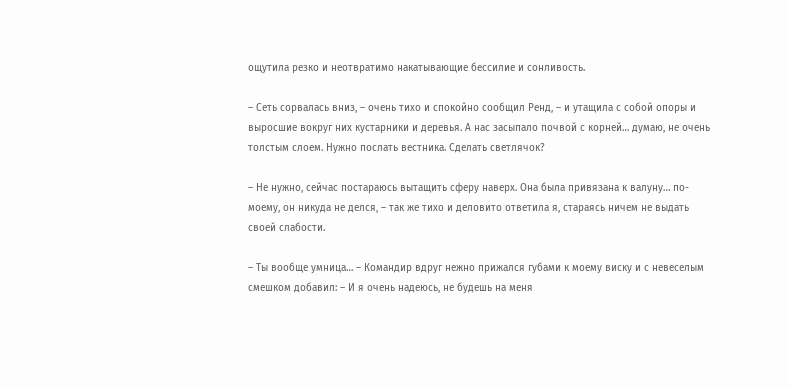ощутила резко и неотвратимо накатывающие бессилие и сонливость.

– Сеть сорвалась вниз, – очень тихо и спокойно сообщил Ренд, – и утащила с собой опоры и выросшие вокруг них кустарники и деревья. А нас засыпало почвой с корней… думаю, не очень толстым слоем. Нужно послать вестника. Сделать светлячок?

– Не нужно, сейчас постараюсь вытащить сферу наверх. Она была привязана к валуну… по-моему, он никуда не делся, – так же тихо и деловито ответила я, стараясь ничем не выдать своей слабости.

– Ты вообще умница… – Командир вдруг нежно прижался губами к моему виску и с невеселым смешком добавил: – И я очень надеюсь, не будешь на меня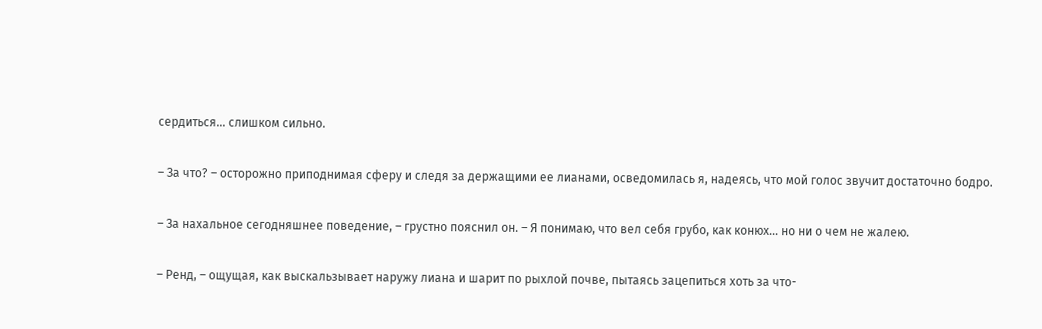сердиться… слишком сильно.

– За что? – осторожно приподнимая сферу и следя за держащими ее лианами, осведомилась я, надеясь, что мой голос звучит достаточно бодро.

– За нахальное сегодняшнее поведение, – грустно пояснил он. – Я понимаю, что вел себя грубо, как конюх… но ни о чем не жалею.

– Ренд, – ощущая, как выскальзывает наружу лиана и шарит по рыхлой почве, пытаясь зацепиться хоть за что-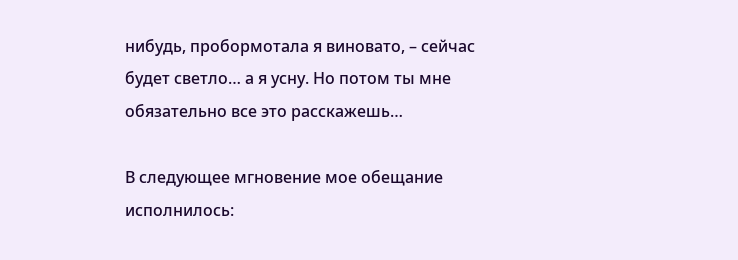нибудь, пробормотала я виновато, – сейчас будет светло… а я усну. Но потом ты мне обязательно все это расскажешь…

В следующее мгновение мое обещание исполнилось: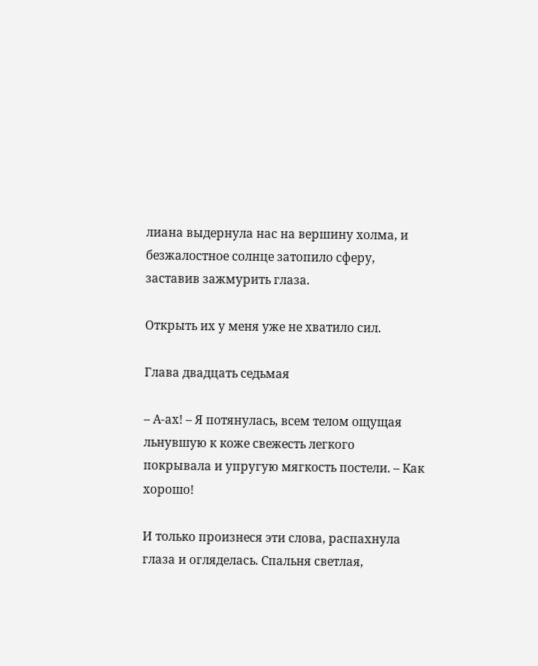лиана выдернула нас на вершину холма, и безжалостное солнце затопило сферу, заставив зажмурить глаза.

Открыть их у меня уже не хватило сил.

Глава двадцать седьмая

– А-ах! – Я потянулась, всем телом ощущая льнувшую к коже свежесть легкого покрывала и упругую мягкость постели. – Как хорошо!

И только произнеся эти слова, распахнула глаза и огляделась. Спальня светлая,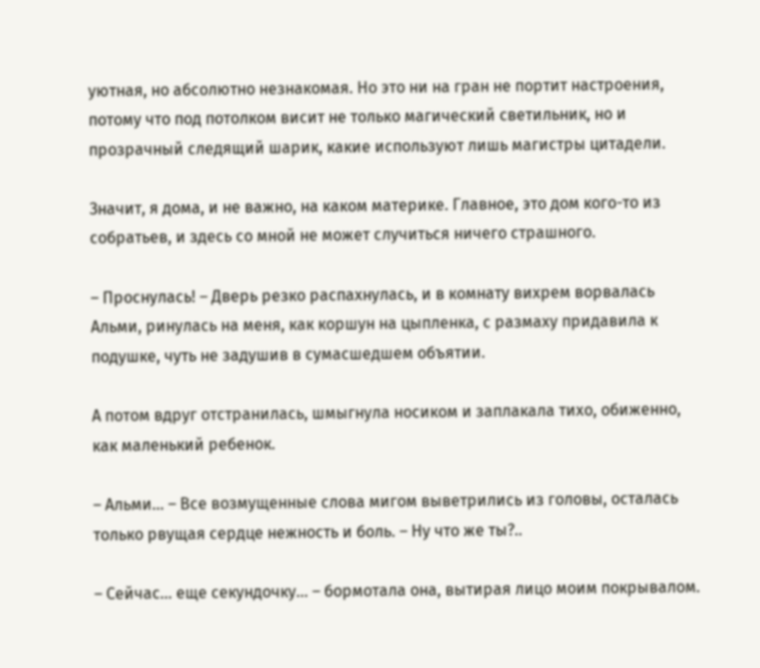уютная, но абсолютно незнакомая. Но это ни на гран не портит настроения, потому что под потолком висит не только магический светильник, но и прозрачный следящий шарик, какие используют лишь магистры цитадели.

Значит, я дома, и не важно, на каком материке. Главное, это дом кого-то из собратьев, и здесь со мной не может случиться ничего страшного.

– Проснулась! – Дверь резко распахнулась, и в комнату вихрем ворвалась Альми, ринулась на меня, как коршун на цыпленка, с размаху придавила к подушке, чуть не задушив в сумасшедшем объятии.

А потом вдруг отстранилась, шмыгнула носиком и заплакала тихо, обиженно, как маленький ребенок.

– Альми… – Все возмущенные слова мигом выветрились из головы, осталась только рвущая сердце нежность и боль. – Ну что же ты?..

– Сейчас… еще секундочку… – бормотала она, вытирая лицо моим покрывалом.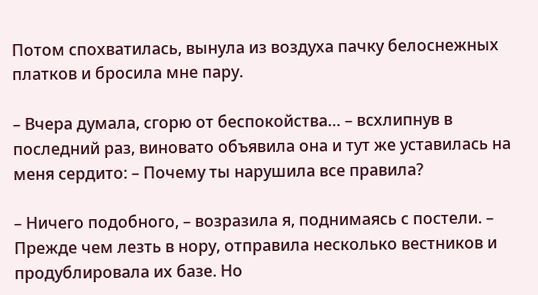Потом спохватилась, вынула из воздуха пачку белоснежных платков и бросила мне пару.

– Вчера думала, сгорю от беспокойства… – всхлипнув в последний раз, виновато объявила она и тут же уставилась на меня сердито: – Почему ты нарушила все правила?

– Ничего подобного, – возразила я, поднимаясь с постели. – Прежде чем лезть в нору, отправила несколько вестников и продублировала их базе. Но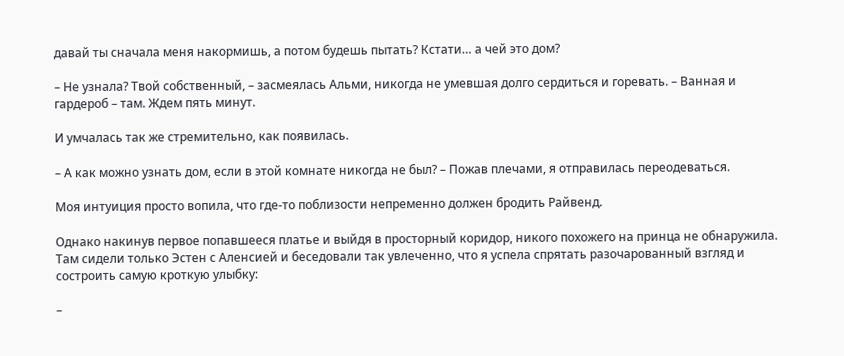давай ты сначала меня накормишь, а потом будешь пытать? Кстати… а чей это дом?

– Не узнала? Твой собственный, – засмеялась Альми, никогда не умевшая долго сердиться и горевать. – Ванная и гардероб – там. Ждем пять минут.

И умчалась так же стремительно, как появилась.

– А как можно узнать дом, если в этой комнате никогда не был? – Пожав плечами, я отправилась переодеваться.

Моя интуиция просто вопила, что где-то поблизости непременно должен бродить Райвенд.

Однако накинув первое попавшееся платье и выйдя в просторный коридор, никого похожего на принца не обнаружила. Там сидели только Эстен с Аленсией и беседовали так увлеченно, что я успела спрятать разочарованный взгляд и состроить самую кроткую улыбку:

–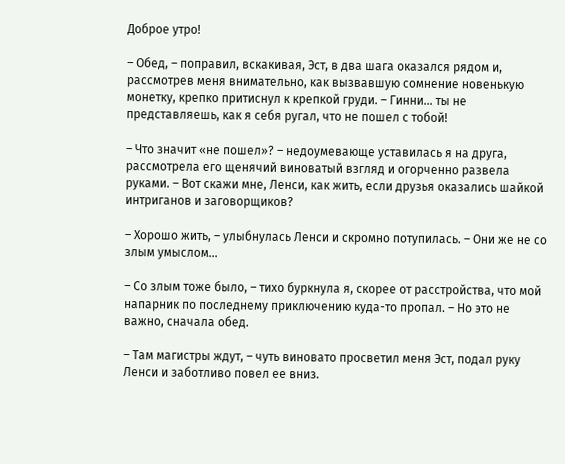Доброе утро!

– Обед, – поправил, вскакивая, Эст, в два шага оказался рядом и, рассмотрев меня внимательно, как вызвавшую сомнение новенькую монетку, крепко притиснул к крепкой груди. – Гинни… ты не представляешь, как я себя ругал, что не пошел с тобой!

– Что значит «не пошел»? – недоумевающе уставилась я на друга, рассмотрела его щенячий виноватый взгляд и огорченно развела руками. – Вот скажи мне, Ленси, как жить, если друзья оказались шайкой интриганов и заговорщиков?

– Хорошо жить, – улыбнулась Ленси и скромно потупилась. – Они же не со злым умыслом…

– Со злым тоже было, – тихо буркнула я, скорее от расстройства, что мой напарник по последнему приключению куда-то пропал. – Но это не важно, сначала обед.

– Там магистры ждут, – чуть виновато просветил меня Эст, подал руку Ленси и заботливо повел ее вниз.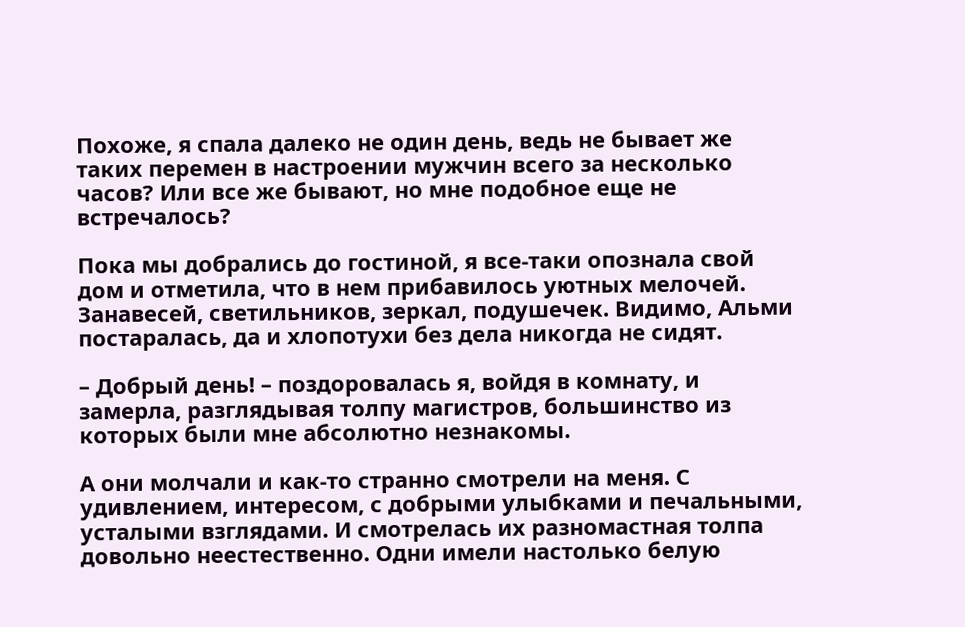Похоже, я спала далеко не один день, ведь не бывает же таких перемен в настроении мужчин всего за несколько часов? Или все же бывают, но мне подобное еще не встречалось?

Пока мы добрались до гостиной, я все-таки опознала свой дом и отметила, что в нем прибавилось уютных мелочей. Занавесей, светильников, зеркал, подушечек. Видимо, Альми постаралась, да и хлопотухи без дела никогда не сидят.

– Добрый день! – поздоровалась я, войдя в комнату, и замерла, разглядывая толпу магистров, большинство из которых были мне абсолютно незнакомы.

А они молчали и как-то странно смотрели на меня. С удивлением, интересом, с добрыми улыбками и печальными, усталыми взглядами. И смотрелась их разномастная толпа довольно неестественно. Одни имели настолько белую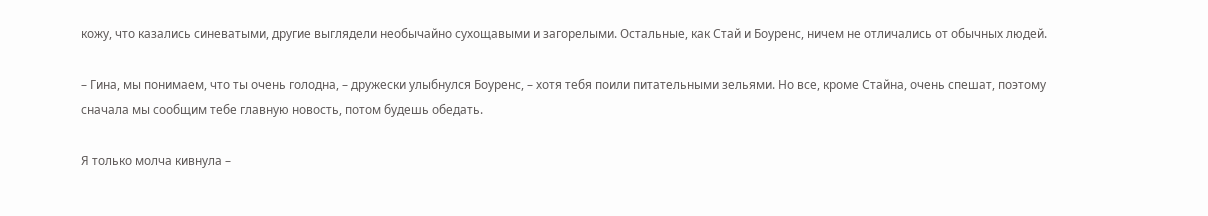кожу, что казались синеватыми, другие выглядели необычайно сухощавыми и загорелыми. Остальные, как Стай и Боуренс, ничем не отличались от обычных людей.

– Гина, мы понимаем, что ты очень голодна, – дружески улыбнулся Боуренс, – хотя тебя поили питательными зельями. Но все, кроме Стайна, очень спешат, поэтому сначала мы сообщим тебе главную новость, потом будешь обедать.

Я только молча кивнула –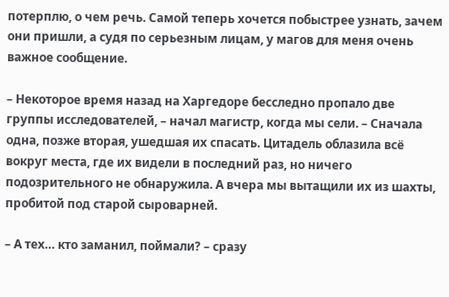потерплю, о чем речь. Самой теперь хочется побыстрее узнать, зачем они пришли, а судя по серьезным лицам, у магов для меня очень важное сообщение.

– Некоторое время назад на Харгедоре бесследно пропало две группы исследователей, – начал магистр, когда мы сели. – Сначала одна, позже вторая, ушедшая их спасать. Цитадель облазила всё вокруг места, где их видели в последний раз, но ничего подозрительного не обнаружила. А вчера мы вытащили их из шахты, пробитой под старой сыроварней.

– А тех… кто заманил, поймали? – сразу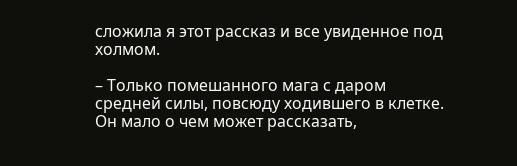сложила я этот рассказ и все увиденное под холмом.

– Только помешанного мага с даром средней силы, повсюду ходившего в клетке. Он мало о чем может рассказать,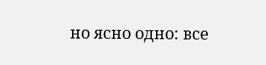но ясно одно: все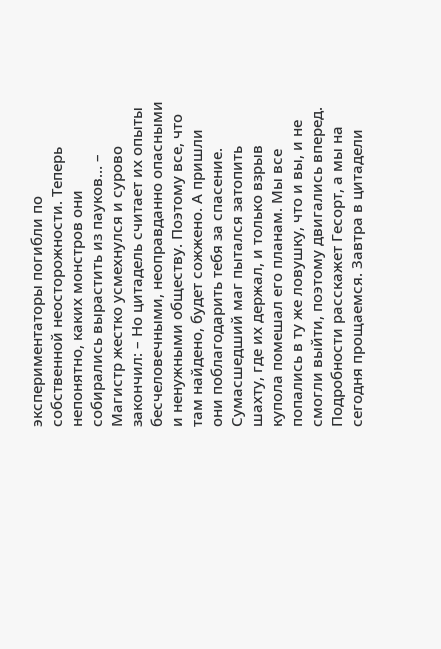экспериментаторы погибли по собственной неосторожности. Теперь непонятно, каких монстров они собирались вырастить из пауков… – Магистр жестко усмехнулся и сурово закончил: – Но цитадель считает их опыты бесчеловечными, неоправданно опасными и ненужными обществу. Поэтому все, что там найдено, будет сожжено. А пришли они поблагодарить тебя за спасение. Сумасшедший маг пытался затопить шахту, где их держал, и только взрыв купола помешал его планам. Мы все попались в ту же ловушку, что и вы, и не смогли выйти, поэтому двигались вперед. Подробности расскажет Гесорт, а мы на сегодня прощаемся. Завтра в цитадели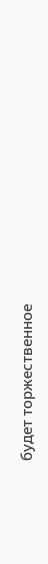будет торжественное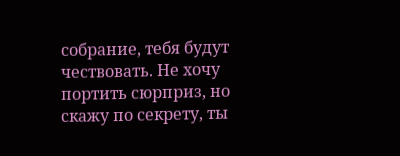собрание, тебя будут чествовать. Не хочу портить сюрприз, но скажу по секрету, ты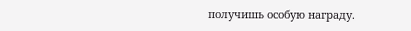получишь особую награду.